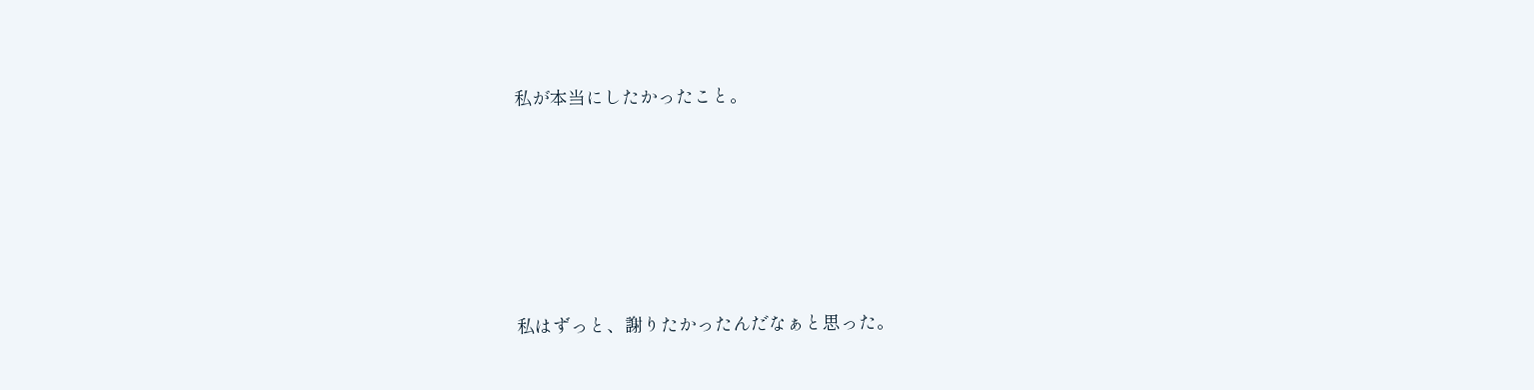私が本当にしたかったこと。






私はずっと、謝りたかったんだなぁと思った。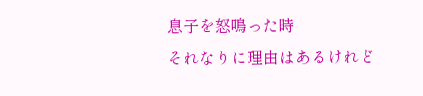息子を怒鳴った時
それなりに理由はあるけれど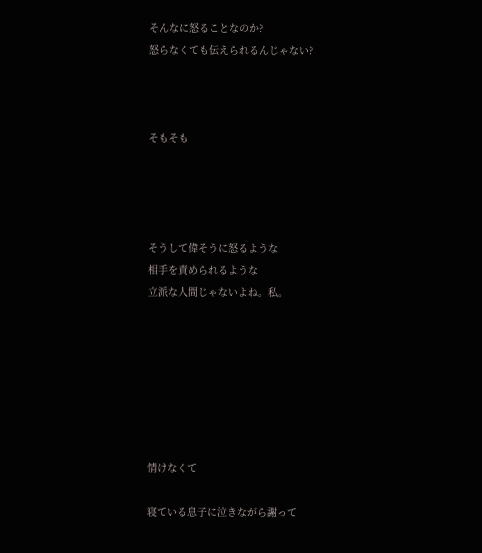そんなに怒ることなのか?
怒らなくても伝えられるんじゃない?



そもそも




そうして偉そうに怒るような
相手を責められるような
立派な人間じゃないよね。私。







情けなくて

寝ている息子に泣きながら謝って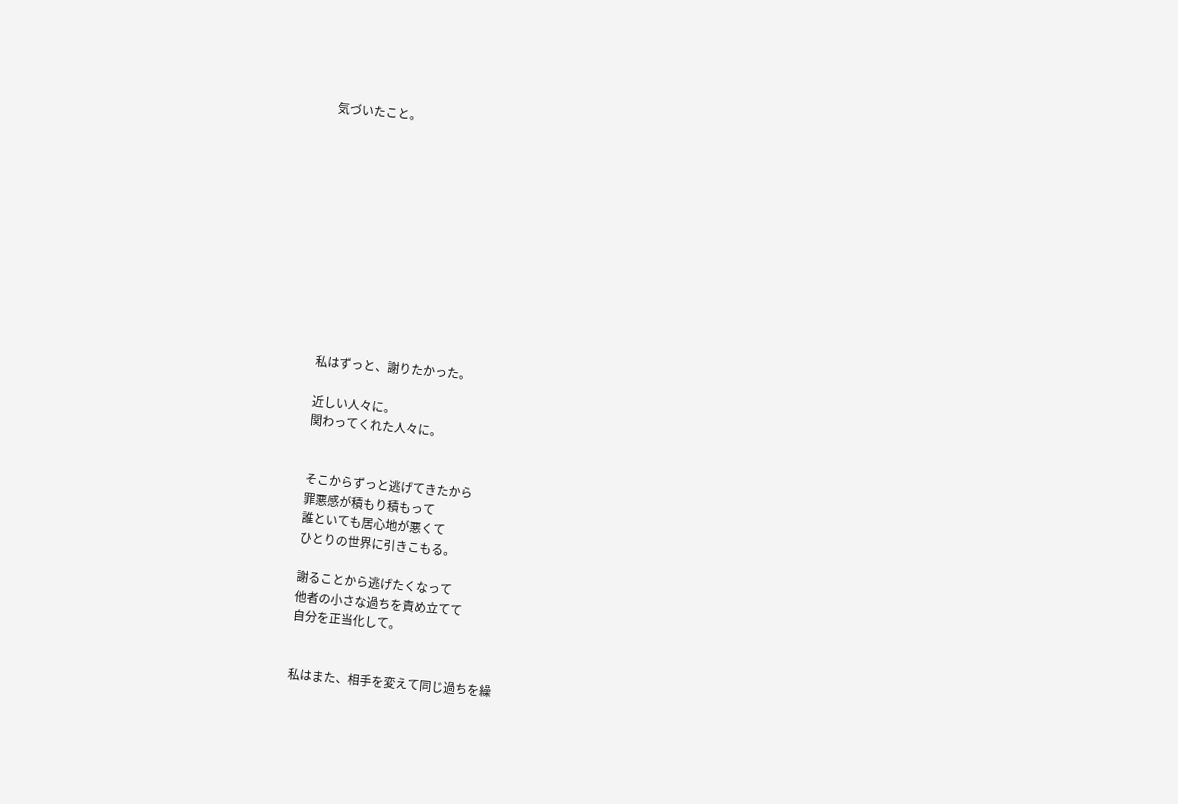気づいたこと。












私はずっと、謝りたかった。

近しい人々に。
関わってくれた人々に。


そこからずっと逃げてきたから
罪悪感が積もり積もって
誰といても居心地が悪くて
ひとりの世界に引きこもる。

謝ることから逃げたくなって
他者の小さな過ちを責め立てて
自分を正当化して。


私はまた、相手を変えて同じ過ちを繰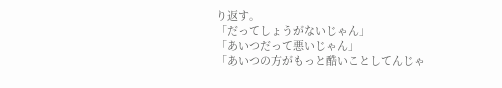り返す。
「だってしょうがないじゃん」
「あいつだって悪いじゃん」
「あいつの方がもっと酷いことしてんじゃ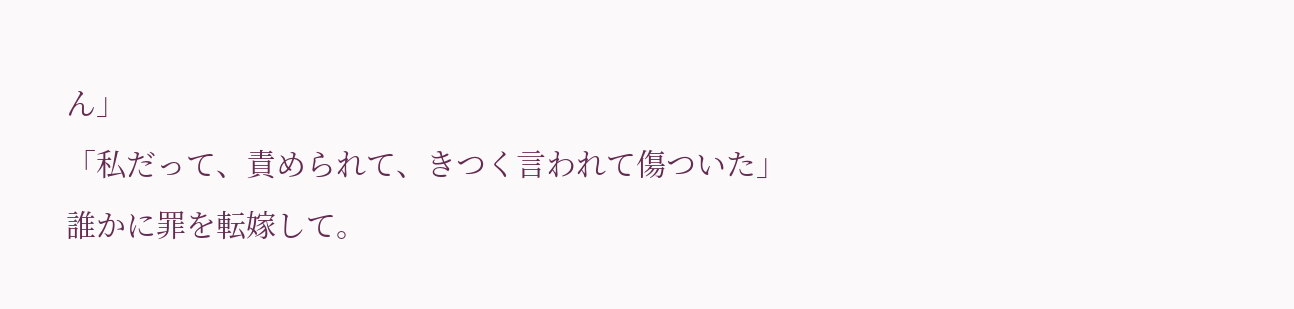ん」
「私だって、責められて、きつく言われて傷ついた」
誰かに罪を転嫁して。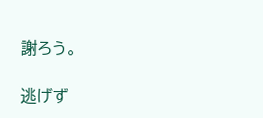謝ろう。

逃げず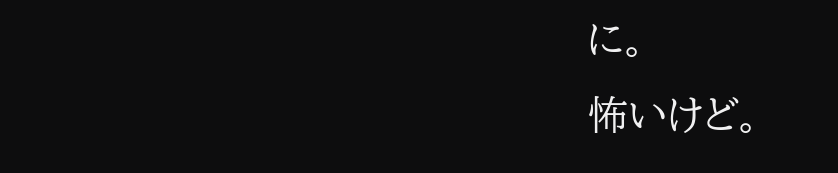に。
怖いけど。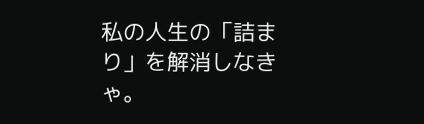私の人生の「詰まり」を解消しなきゃ。